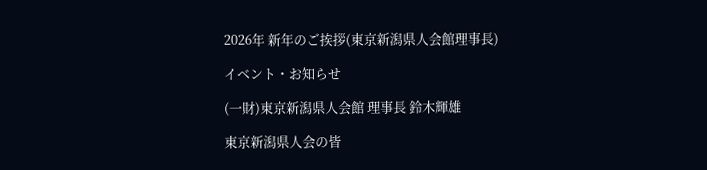2026年 新年のご挨拶(東京新潟県人会館理事長)

イベント・お知らせ

(一財)東京新潟県人会館 理事長 鈴木輝雄

東京新潟県人会の皆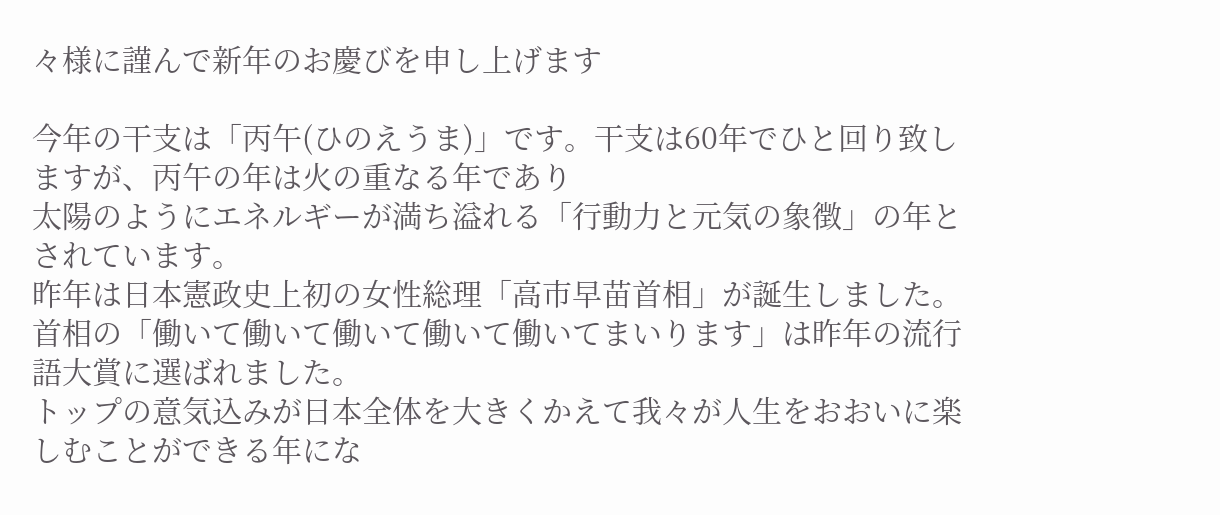々様に謹んで新年のお慶びを申し上げます

今年の干支は「丙午(ひのえうま)」です。干支は60年でひと回り致しますが、丙午の年は火の重なる年であり
太陽のようにエネルギーが満ち溢れる「行動力と元気の象徴」の年とされています。
昨年は日本憲政史上初の女性総理「高市早苗首相」が誕生しました。
首相の「働いて働いて働いて働いて働いてまいります」は昨年の流行語大賞に選ばれました。
トップの意気込みが日本全体を大きくかえて我々が人生をおおいに楽しむことができる年にな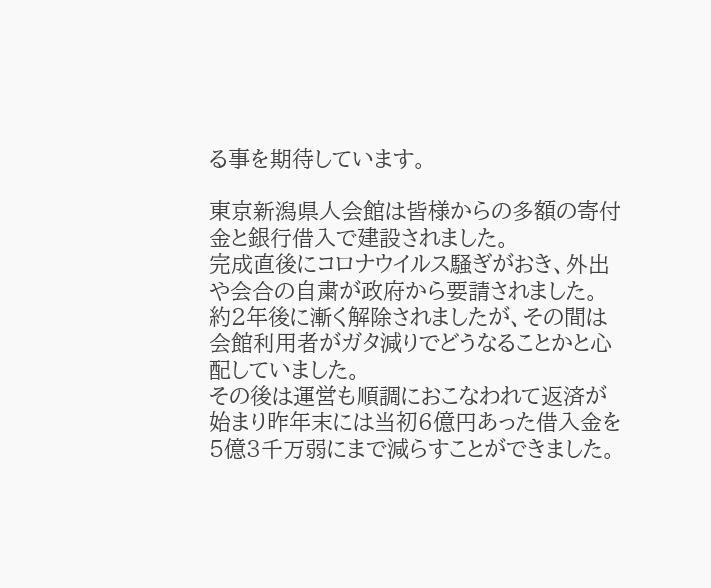る事を期待しています。

東京新潟県人会館は皆様からの多額の寄付金と銀行借入で建設されました。
完成直後にコロナウイルス騒ぎがおき、外出や会合の自粛が政府から要請されました。
約2年後に漸く解除されましたが、その間は会館利用者がガタ減りでどうなることかと心配していました。
その後は運営も順調におこなわれて返済が始まり昨年末には当初6億円あった借入金を5億3千万弱にまで減らすことができました。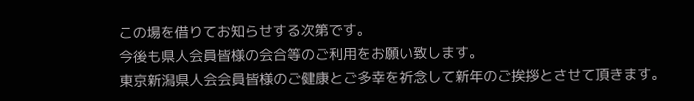この場を借りてお知らせする次第です。
今後も県人会員皆様の会合等のご利用をお願い致します。
東京新潟県人会会員皆様のご健康とご多幸を祈念して新年のご挨拶とさせて頂きます。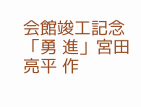会館竣工記念「勇 進」宮田亮平 作